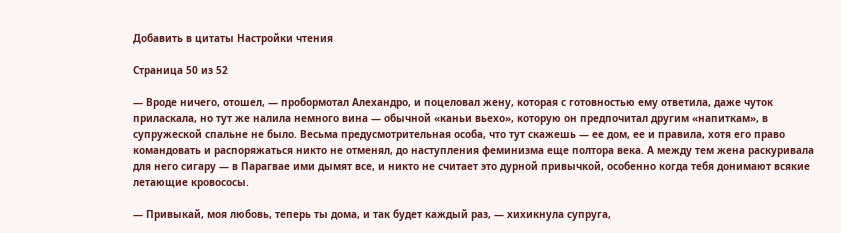Добавить в цитаты Настройки чтения

Страница 50 из 52

— Вроде ничего, отошел, — пробормотал Алехандро, и поцеловал жену, которая с готовностью ему ответила, даже чуток приласкала, но тут же налила немного вина — обычной «каньи вьехо», которую он предпочитал другим «напиткам», в супружеской спальне не было. Весьма предусмотрительная особа, что тут скажешь — ее дом, ее и правила, хотя его право командовать и распоряжаться никто не отменял, до наступления феминизма еще полтора века. А между тем жена раскуривала для него сигару — в Парагвае ими дымят все, и никто не считает это дурной привычкой, особенно когда тебя донимают всякие летающие кровососы.

— Привыкай, моя любовь, теперь ты дома, и так будет каждый раз, — хихикнула супруга,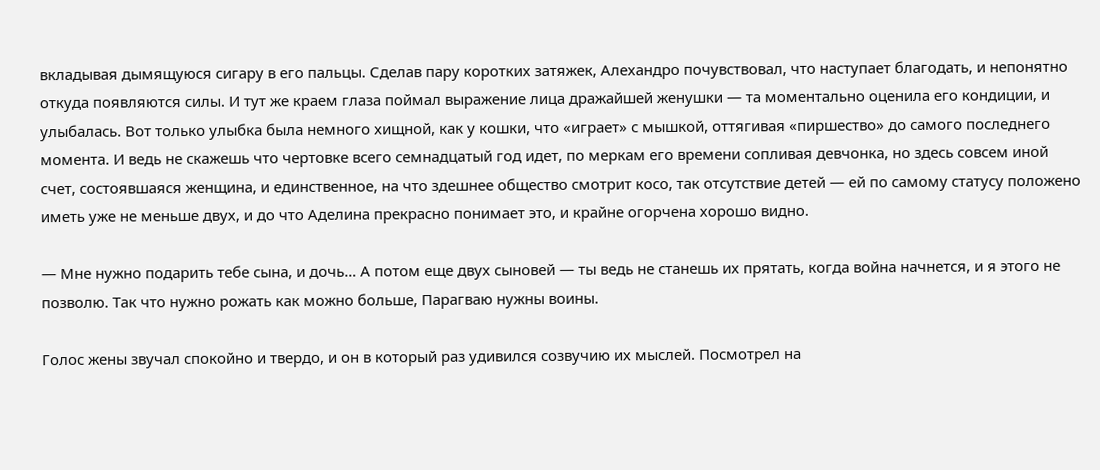вкладывая дымящуюся сигару в его пальцы. Сделав пару коротких затяжек, Алехандро почувствовал, что наступает благодать, и непонятно откуда появляются силы. И тут же краем глаза поймал выражение лица дражайшей женушки — та моментально оценила его кондиции, и улыбалась. Вот только улыбка была немного хищной, как у кошки, что «играет» с мышкой, оттягивая «пиршество» до самого последнего момента. И ведь не скажешь что чертовке всего семнадцатый год идет, по меркам его времени сопливая девчонка, но здесь совсем иной счет, состоявшаяся женщина, и единственное, на что здешнее общество смотрит косо, так отсутствие детей — ей по самому статусу положено иметь уже не меньше двух, и до что Аделина прекрасно понимает это, и крайне огорчена хорошо видно.

— Мне нужно подарить тебе сына, и дочь… А потом еще двух сыновей — ты ведь не станешь их прятать, когда война начнется, и я этого не позволю. Так что нужно рожать как можно больше, Парагваю нужны воины.

Голос жены звучал спокойно и твердо, и он в который раз удивился созвучию их мыслей. Посмотрел на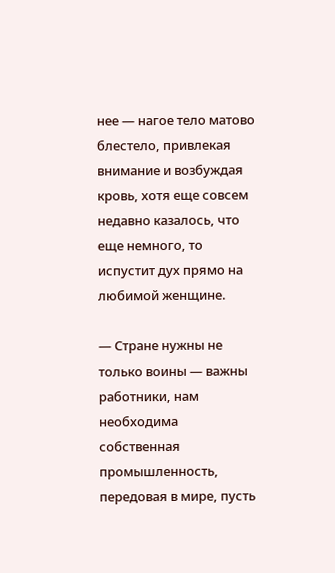нее — нагое тело матово блестело, привлекая внимание и возбуждая кровь, хотя еще совсем недавно казалось, что еще немного, то испустит дух прямо на любимой женщине.

— Стране нужны не только воины — важны работники, нам необходима собственная промышленность, передовая в мире, пусть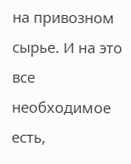на привозном сырье. И на это все необходимое есть,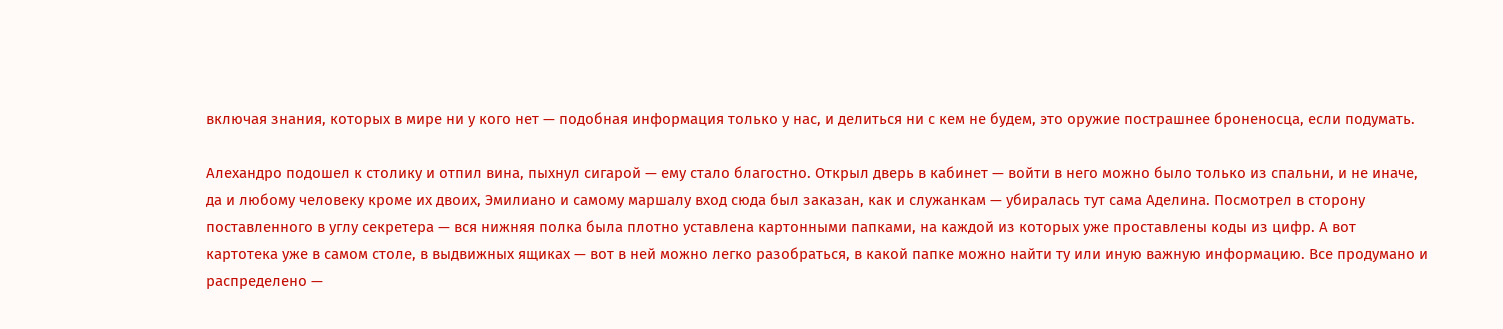включая знания, которых в мире ни у кого нет — подобная информация только у нас, и делиться ни с кем не будем, это оружие пострашнее броненосца, если подумать.

Алехандро подошел к столику и отпил вина, пыхнул сигарой — ему стало благостно. Открыл дверь в кабинет — войти в него можно было только из спальни, и не иначе, да и любому человеку кроме их двоих, Эмилиано и самому маршалу вход сюда был заказан, как и служанкам — убиралась тут сама Аделина. Посмотрел в сторону поставленного в углу секретера — вся нижняя полка была плотно уставлена картонными папками, на каждой из которых уже проставлены коды из цифр. А вот картотека уже в самом столе, в выдвижных ящиках — вот в ней можно легко разобраться, в какой папке можно найти ту или иную важную информацию. Все продумано и распределено —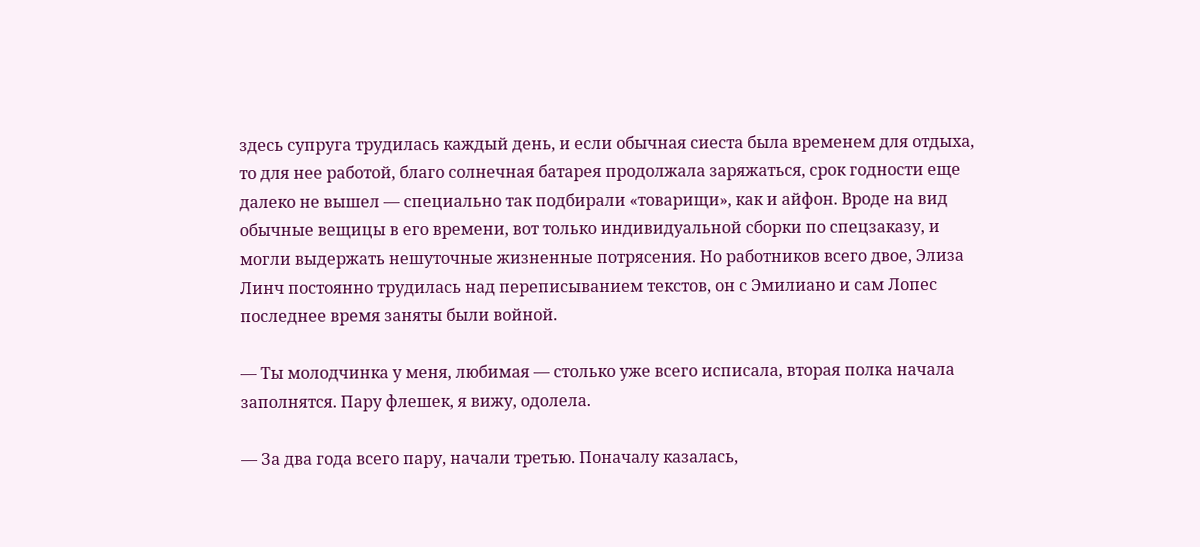здесь супруга трудилась каждый день, и если обычная сиеста была временем для отдыха, то для нее работой, благо солнечная батарея продолжала заряжаться, срок годности еще далеко не вышел — специально так подбирали «товарищи», как и айфон. Вроде на вид обычные вещицы в его времени, вот только индивидуальной сборки по спецзаказу, и могли выдержать нешуточные жизненные потрясения. Но работников всего двое, Элиза Линч постоянно трудилась над переписыванием текстов, он с Эмилиано и сам Лопес последнее время заняты были войной.

— Ты молодчинка у меня, любимая — столько уже всего исписала, вторая полка начала заполнятся. Пару флешек, я вижу, одолела.

— За два года всего пару, начали третью. Поначалу казалась,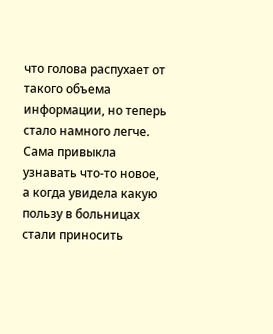что голова распухает от такого объема информации, но теперь стало намного легче. Сама привыкла узнавать что-то новое, а когда увидела какую пользу в больницах стали приносить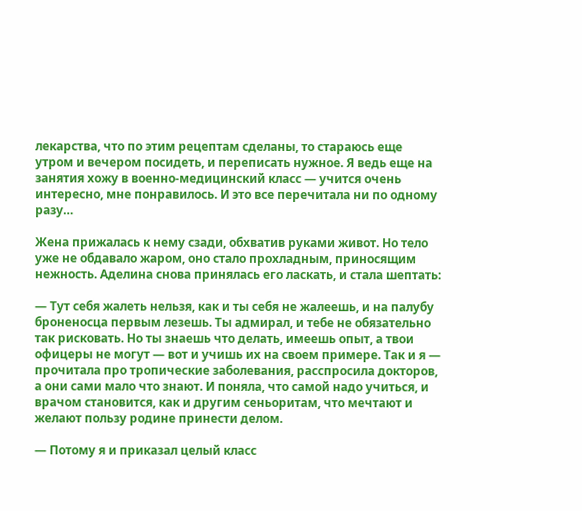лекарства, что по этим рецептам сделаны, то стараюсь еще утром и вечером посидеть, и переписать нужное. Я ведь еще на занятия хожу в военно-медицинский класс — учится очень интересно, мне понравилось. И это все перечитала ни по одному разу…

Жена прижалась к нему сзади, обхватив руками живот. Но тело уже не обдавало жаром, оно стало прохладным, приносящим нежность. Аделина снова принялась его ласкать, и стала шептать:

— Тут себя жалеть нельзя, как и ты себя не жалеешь, и на палубу броненосца первым лезешь. Ты адмирал, и тебе не обязательно так рисковать. Но ты знаешь что делать, имеешь опыт, а твои офицеры не могут — вот и учишь их на своем примере. Так и я — прочитала про тропические заболевания, расспросила докторов, а они сами мало что знают. И поняла, что самой надо учиться, и врачом становится, как и другим сеньоритам, что мечтают и желают пользу родине принести делом.

— Потому я и приказал целый класс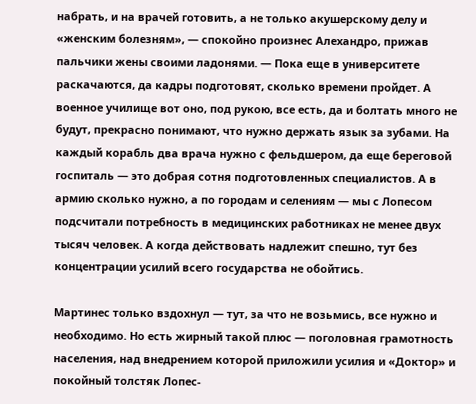набрать, и на врачей готовить, а не только акушерскому делу и «женским болезням», — спокойно произнес Алехандро, прижав пальчики жены своими ладонями. — Пока еще в университете раскачаются, да кадры подготовят, сколько времени пройдет. А военное училище вот оно, под рукою, все есть, да и болтать много не будут, прекрасно понимают, что нужно держать язык за зубами. На каждый корабль два врача нужно с фельдшером, да еще береговой госпиталь — это добрая сотня подготовленных специалистов. А в армию сколько нужно, а по городам и селениям — мы с Лопесом подсчитали потребность в медицинских работниках не менее двух тысяч человек. А когда действовать надлежит спешно, тут без концентрации усилий всего государства не обойтись.

Мартинес только вздохнул — тут, за что не возьмись, все нужно и необходимо. Но есть жирный такой плюс — поголовная грамотность населения, над внедрением которой приложили усилия и «Доктор» и покойный толстяк Лопес-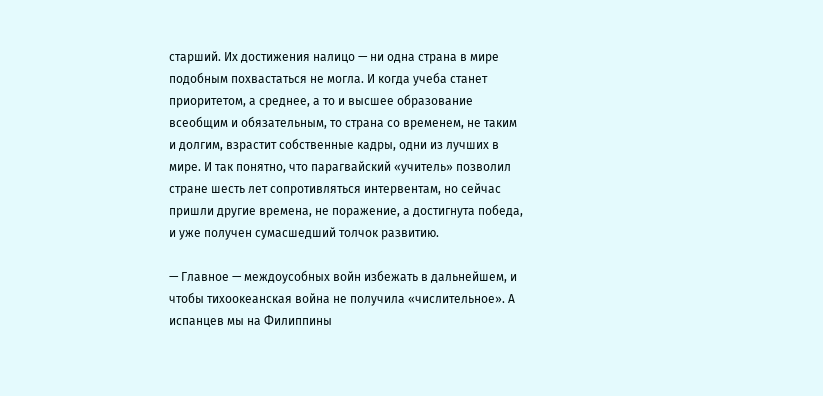старший. Их достижения налицо — ни одна страна в мире подобным похвастаться не могла. И когда учеба станет приоритетом, а среднее, а то и высшее образование всеобщим и обязательным, то страна со временем, не таким и долгим, взрастит собственные кадры, одни из лучших в мире. И так понятно, что парагвайский «учитель» позволил стране шесть лет сопротивляться интервентам, но сейчас пришли другие времена, не поражение, а достигнута победа, и уже получен сумасшедший толчок развитию.

— Главное — междоусобных войн избежать в дальнейшем, и чтобы тихоокеанская война не получила «числительное». А испанцев мы на Филиппины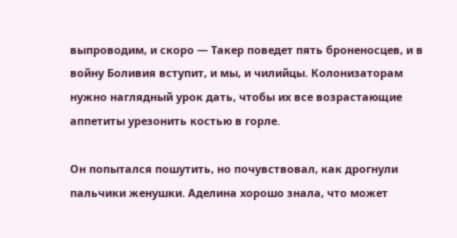выпроводим, и скоро — Такер поведет пять броненосцев, и в войну Боливия вступит, и мы, и чилийцы. Колонизаторам нужно наглядный урок дать, чтобы их все возрастающие аппетиты урезонить костью в горле.

Он попытался пошутить, но почувствовал, как дрогнули пальчики женушки. Аделина хорошо знала, что может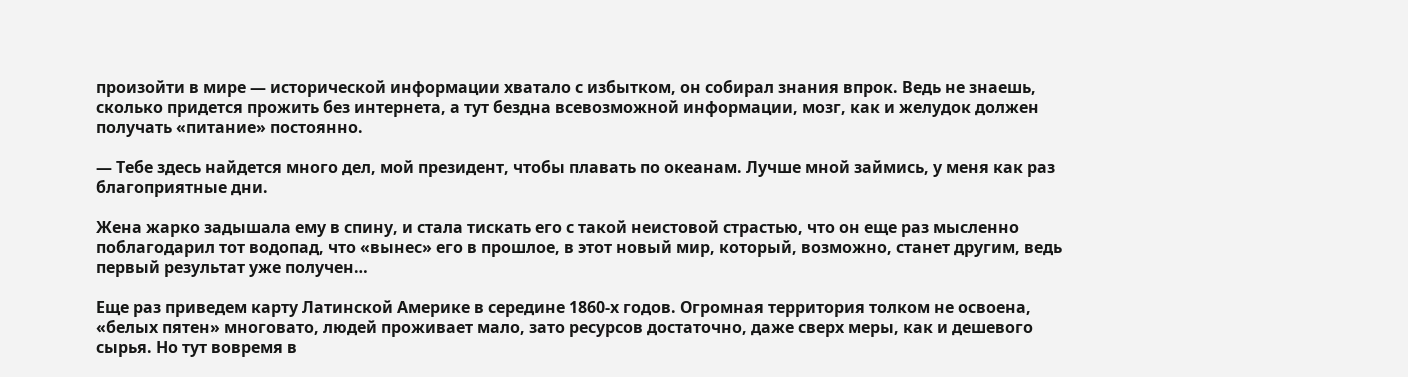произойти в мире — исторической информации хватало с избытком, он собирал знания впрок. Ведь не знаешь, сколько придется прожить без интернета, а тут бездна всевозможной информации, мозг, как и желудок должен получать «питание» постоянно.

— Тебе здесь найдется много дел, мой президент, чтобы плавать по океанам. Лучше мной займись, у меня как раз благоприятные дни.

Жена жарко задышала ему в спину, и стала тискать его с такой неистовой страстью, что он еще раз мысленно поблагодарил тот водопад, что «вынес» его в прошлое, в этот новый мир, который, возможно, станет другим, ведь первый результат уже получен…

Еще раз приведем карту Латинской Америке в середине 1860-х годов. Огромная территория толком не освоена, «белых пятен» многовато, людей проживает мало, зато ресурсов достаточно, даже сверх меры, как и дешевого сырья. Но тут вовремя в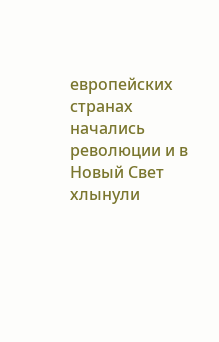европейских странах начались революции и в Новый Свет хлынули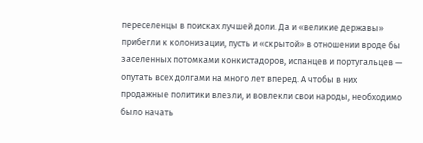переселенцы в поисках лучшей доли. Да и «великие державы» прибегли к колонизации, пусть и «скрытой» в отношении вроде бы заселенных потомками конкистадоров, испанцев и португальцев — опутать всех долгами на много лет вперед. А чтобы в них продажные политики влезли, и вовлекли свои народы, необходимо было начать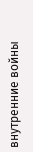внутренние войны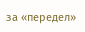за «передел»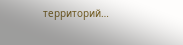территорий…